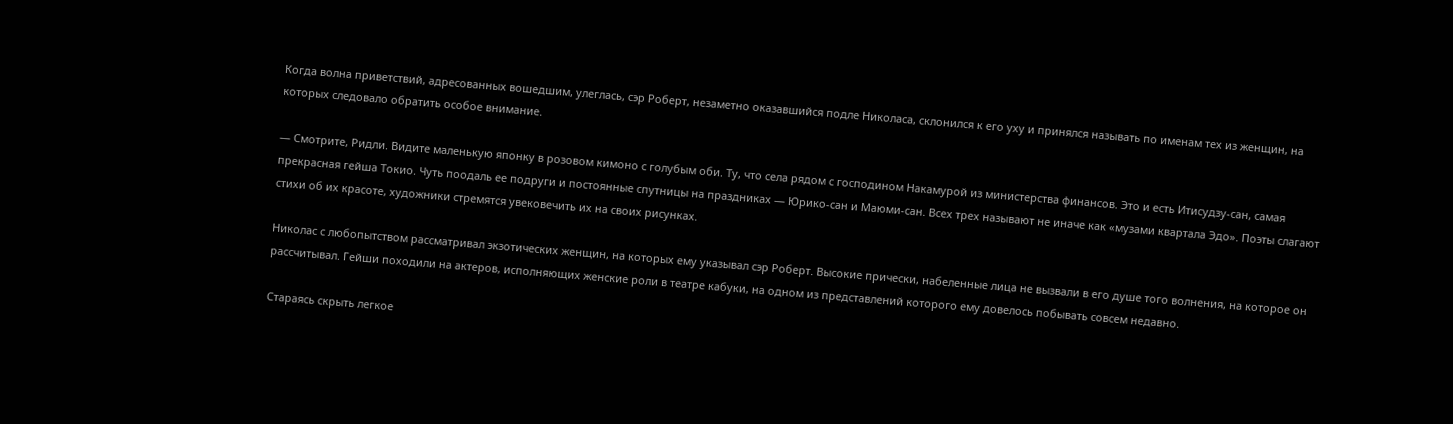Когда волна приветствий, адресованных вошедшим, улеглась, сэр Роберт, незаметно оказавшийся подле Николаса, склонился к его уху и принялся называть по именам тех из женщин, на которых следовало обратить особое внимание.

— Смотрите, Ридли. Видите маленькую японку в розовом кимоно с голубым оби. Ту, что села рядом с господином Накамурой из министерства финансов. Это и есть Итисудзу-сан, самая прекрасная гейша Токио. Чуть поодаль ее подруги и постоянные спутницы на праздниках — Юрико-сан и Маюми-сан. Всех трех называют не иначе как «музами квартала Эдо». Поэты слагают стихи об их красоте, художники стремятся увековечить их на своих рисунках.

Николас с любопытством рассматривал экзотических женщин, на которых ему указывал сэр Роберт. Высокие прически, набеленные лица не вызвали в его душе того волнения, на которое он рассчитывал. Гейши походили на актеров, исполняющих женские роли в театре кабуки, на одном из представлений которого ему довелось побывать совсем недавно.

Стараясь скрыть легкое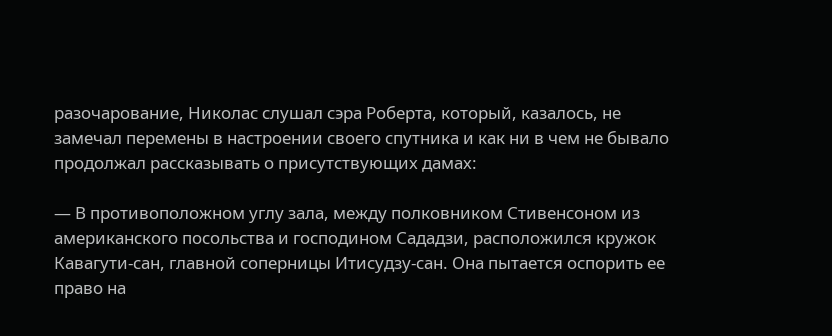разочарование, Николас слушал сэра Роберта, который, казалось, не замечал перемены в настроении своего спутника и как ни в чем не бывало продолжал рассказывать о присутствующих дамах:

— В противоположном углу зала, между полковником Стивенсоном из американского посольства и господином Сададзи, расположился кружок Кавагути-сан, главной соперницы Итисудзу-сан. Она пытается оспорить ее право на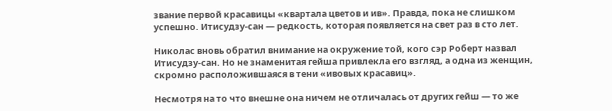звание первой красавицы «квартала цветов и ив». Правда, пока не слишком успешно. Итисудзу-сан — редкость, которая появляется на свет раз в сто лет.

Николас вновь обратил внимание на окружение той, кого сэр Роберт назвал Итисудзу-сан. Но не знаменитая гейша привлекла его взгляд, а одна из женщин, скромно расположившаяся в тени «ивовых красавиц».

Несмотря на то что внешне она ничем не отличалась от других гейш — то же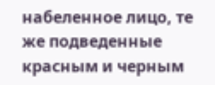набеленное лицо, те же подведенные красным и черным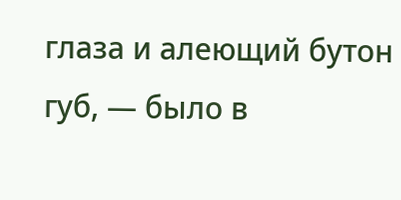глаза и алеющий бутон губ, — было в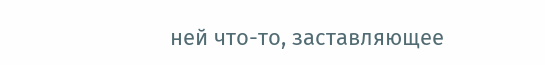ней что-то, заставляющее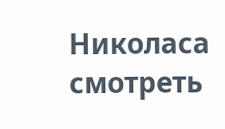Николаса смотреть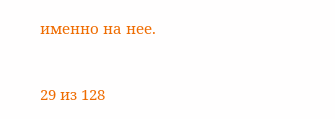именно на нее.



29 из 128